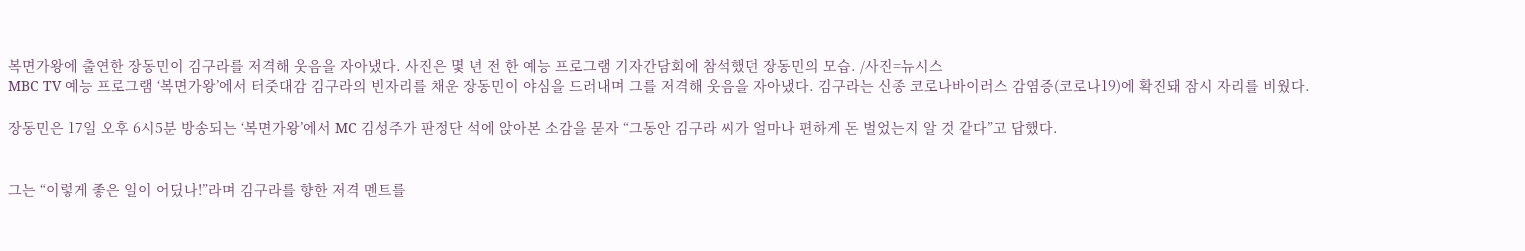복면가왕에 출연한 장동민이 김구라를 저격해 웃음을 자아냈다. 사진은 몇 년 전 한 예능 프로그램 기자간담회에 참석했던 장동민의 모습. /사진=뉴시스
MBC TV 예능 프로그램 ‘복면가왕’에서 터줏대감 김구라의 빈자리를 채운 장동민이 야심을 드러내며 그를 저격해 웃음을 자아냈다. 김구라는 신종 코로나바이러스 감염증(코로나19)에 확진돼 잠시 자리를 비웠다.

장동민은 17일 오후 6시5분 방송되는 ‘복면가왕’에서 MC 김성주가 판정단 석에 앉아본 소감을 묻자 “그동안 김구라 씨가 얼마나 편하게 돈 벌었는지 알 것 같다”고 답했다.


그는 “이렇게 좋은 일이 어딨나!”라며 김구라를 향한 저격 멘트를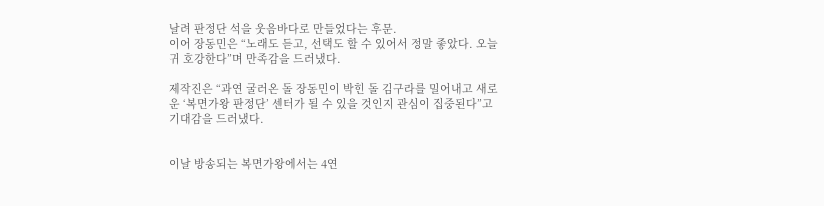날려 판정단 석을 웃음바다로 만들었다는 후문.
이어 장동민은 “노래도 듣고, 선택도 할 수 있어서 정말 좋았다. 오늘 귀 호강한다”며 만족감을 드러냈다.

제작진은 “과연 굴러온 돌 장동민이 박힌 돌 김구라를 밀어내고 새로운 ‘복면가왕 판정단’ 센터가 될 수 있을 것인지 관심이 집중된다”고 기대감을 드러냈다.


이날 방송되는 복면가왕에서는 4연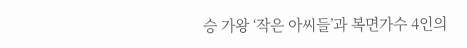승 가왕 ‘작은 아씨들’과 복면가수 4인의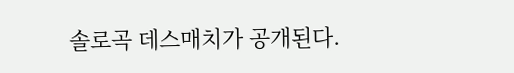솔로곡 데스매치가 공개된다.